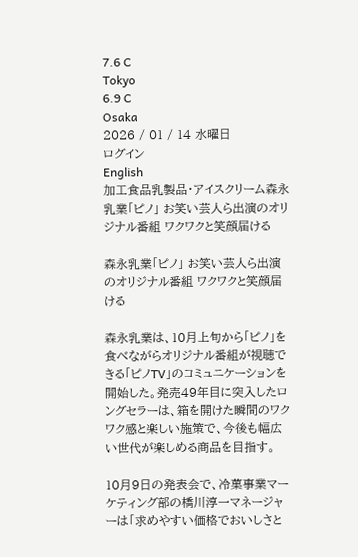7.6 C
Tokyo
6.9 C
Osaka
2026 / 01 / 14 水曜日
ログイン
English
加工食品乳製品・アイスクリーム森永乳業「ピノ」 お笑い芸人ら出演のオリジナル番組 ワクワクと笑顔届ける

森永乳業「ピノ」 お笑い芸人ら出演のオリジナル番組 ワクワクと笑顔届ける

森永乳業は、10月上旬から「ピノ」を食べながらオリジナル番組が視聴できる「ピノTV」のコミュニケーションを開始した。発売49年目に突入したロングセラーは、箱を開けた瞬間のワクワク感と楽しい施策で、今後も幅広い世代が楽しめる商品を目指す。

10月9日の発表会で、冷菓事業マーケティング部の橋川淳一マネージャーは「求めやすい価格でおいしさと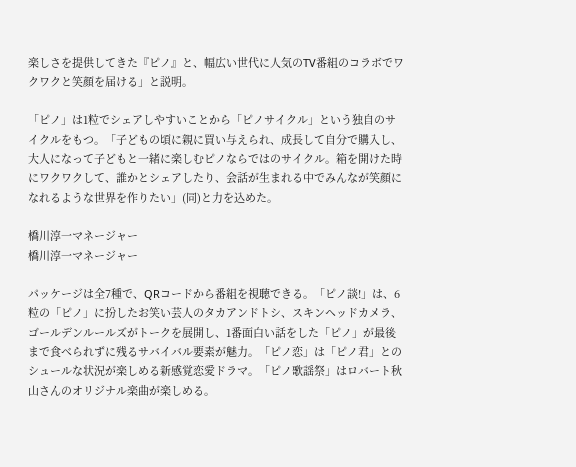楽しさを提供してきた『ピノ』と、幅広い世代に人気のTV番組のコラボでワクワクと笑顔を届ける」と説明。

「ピノ」は1粒でシェアしやすいことから「ピノサイクル」という独自のサイクルをもつ。「子どもの頃に親に買い与えられ、成長して自分で購入し、大人になって子どもと一緒に楽しむピノならではのサイクル。箱を開けた時にワクワクして、誰かとシェアしたり、会話が生まれる中でみんなが笑顔になれるような世界を作りたい」(同)と力を込めた。

橋川淳一マネージャー
橋川淳一マネージャー

パッケージは全7種で、QRコードから番組を視聴できる。「ピノ談!」は、6粒の「ピノ」に扮したお笑い芸人のタカアンドトシ、スキンヘッドカメラ、ゴールデンルールズがトークを展開し、1番面白い話をした「ピノ」が最後まで食べられずに残るサバイバル要素が魅力。「ピノ恋」は「ピノ君」とのシュールな状況が楽しめる新感覚恋愛ドラマ。「ピノ歌謡祭」はロバート秋山さんのオリジナル楽曲が楽しめる。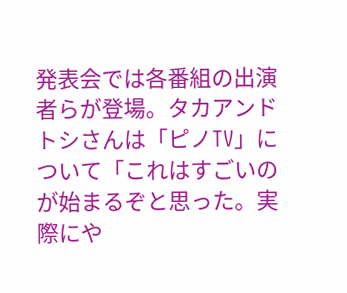発表会では各番組の出演者らが登場。タカアンドトシさんは「ピノTV」について「これはすごいのが始まるぞと思った。実際にや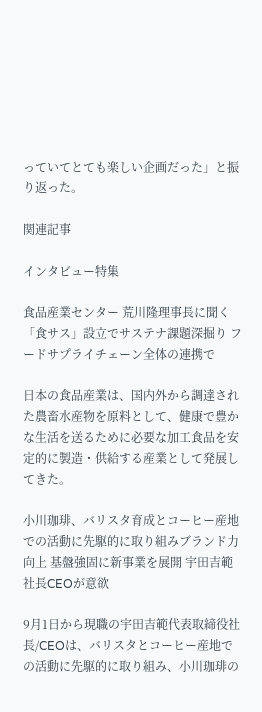っていてとても楽しい企画だった」と振り返った。

関連記事

インタビュー特集

食品産業センター 荒川隆理事長に聞く 「食サス」設立でサステナ課題深掘り フードサプライチェーン全体の連携で

日本の食品産業は、国内外から調達された農畜水産物を原料として、健康で豊かな生活を送るために必要な加工食品を安定的に製造・供給する産業として発展してきた。

小川珈琲、バリスタ育成とコーヒー産地での活動に先駆的に取り組みブランド力向上 基盤強固に新事業を展開 宇田吉範社長CEOが意欲

9月1日から現職の宇田吉範代表取締役社長/CEOは、バリスタとコーヒー産地での活動に先駆的に取り組み、小川珈琲の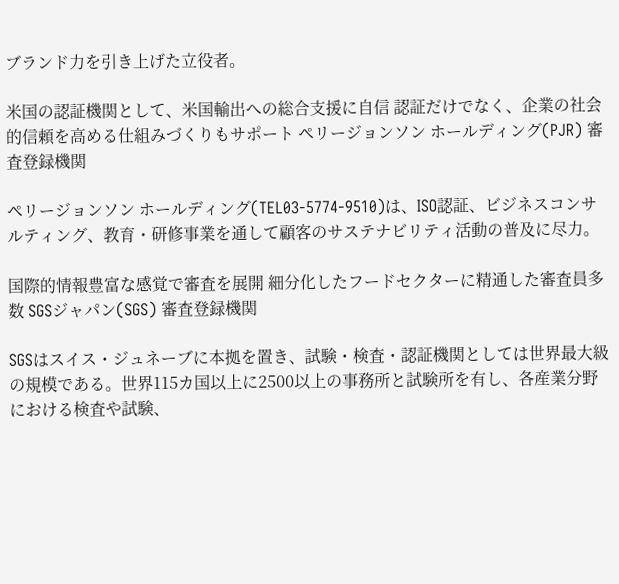ブランド力を引き上げた立役者。

米国の認証機関として、米国輸出への総合支援に自信 認証だけでなく、企業の社会的信頼を高める仕組みづくりもサポート ペリージョンソン ホールディング(PJR) 審査登録機関

ペリージョンソン ホールディング(TEL03-5774-9510)は、ISO認証、ビジネスコンサルティング、教育・研修事業を通して顧客のサステナビリティ活動の普及に尽力。

国際的情報豊富な感覚で審査を展開 細分化したフードセクターに精通した審査員多数 SGSジャパン(SGS) 審査登録機関

SGSはスイス・ジュネーブに本拠を置き、試験・検査・認証機関としては世界最大級の規模である。世界115カ国以上に2500以上の事務所と試験所を有し、各産業分野における検査や試験、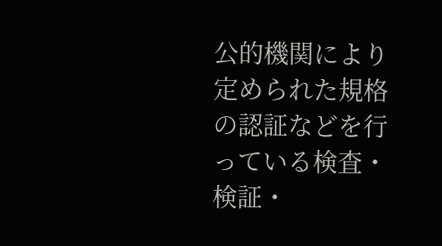公的機関により定められた規格の認証などを行っている検査・検証・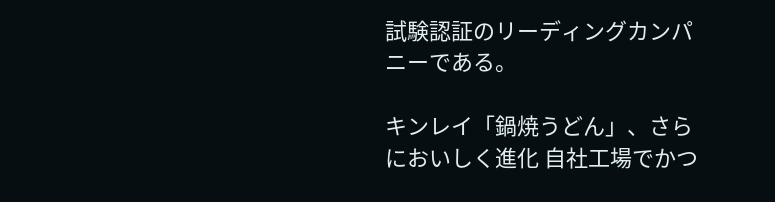試験認証のリーディングカンパニーである。

キンレイ「鍋焼うどん」、さらにおいしく進化 自社工場でかつ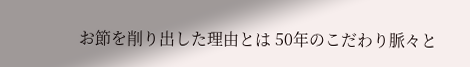お節を削り出した理由とは 50年のこだわり脈々と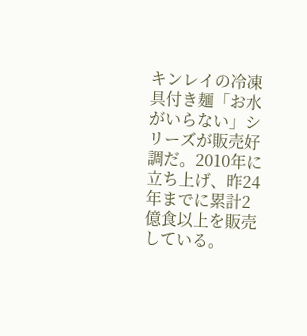キンレイの冷凍具付き麺「お水がいらない」シリーズが販売好調だ。2010年に立ち上げ、昨24年までに累計2億食以上を販売している。